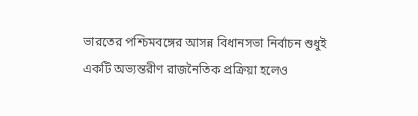ভারতের পশ্চিমবঙ্গের আসন্ন বিধানসভা নির্বাচন শুধুই একটি অভ্যন্তরীণ রাজনৈতিক প্রক্রিয়া হলেও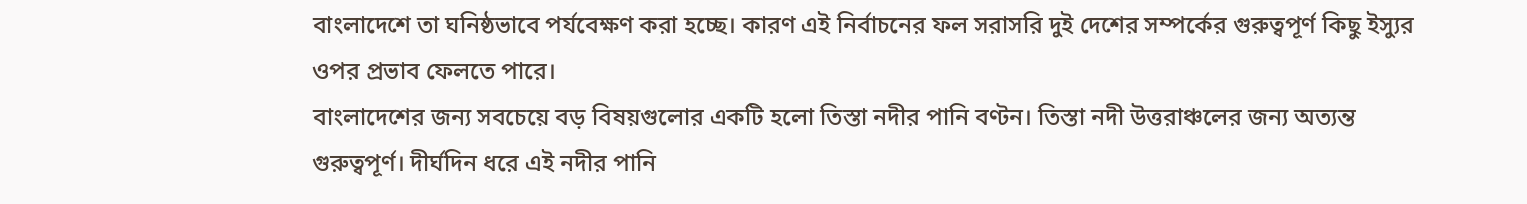বাংলাদেশে তা ঘনিষ্ঠভাবে পর্যবেক্ষণ করা হচ্ছে। কারণ এই নির্বাচনের ফল সরাসরি দুই দেশের সম্পর্কের গুরুত্বপূর্ণ কিছু ইস্যুর ওপর প্রভাব ফেলতে পারে।
বাংলাদেশের জন্য সবচেয়ে বড় বিষয়গুলোর একটি হলো তিস্তা নদীর পানি বণ্টন। তিস্তা নদী উত্তরাঞ্চলের জন্য অত্যন্ত গুরুত্বপূর্ণ। দীর্ঘদিন ধরে এই নদীর পানি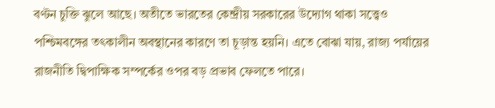বণ্টন চুক্তি ঝুলে আছে। অতীতে ভারতের কেন্দ্রীয় সরকারের উদ্যোগ থাকা সত্ত্বেও পশ্চিমবঙ্গের তৎকালীন অবস্থানের কারণে তা চূড়ান্ত হয়নি। এতে বোঝা যায়, রাজ্য পর্যায়ের রাজনীতি দ্বিপাক্ষিক সম্পর্কের ওপর বড় প্রভাব ফেলতে পারে।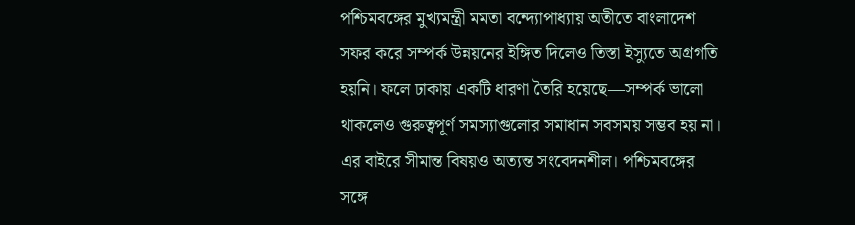পশ্চিমবঙ্গের মুখ্যমন্ত্রী মমতা বন্দ্যোপাধ্যায় অতীতে বাংলাদেশ সফর করে সম্পর্ক উন্নয়নের ইঙ্গিত দিলেও তিস্তা ইস্যুতে অগ্রগতি হয়নি। ফলে ঢাকায় একটি ধারণা তৈরি হয়েছে—সম্পর্ক ভালো থাকলেও গুরুত্বপূর্ণ সমস্যাগুলোর সমাধান সবসময় সম্ভব হয় না।
এর বাইরে সীমান্ত বিষয়ও অত্যন্ত সংবেদনশীল। পশ্চিমবঙ্গের সঙ্গে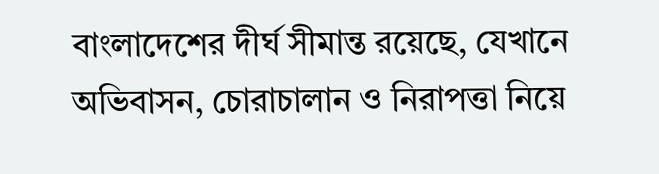বাংলাদেশের দীর্ঘ সীমান্ত রয়েছে, যেখানে অভিবাসন, চোরাচালান ও নিরাপত্তা নিয়ে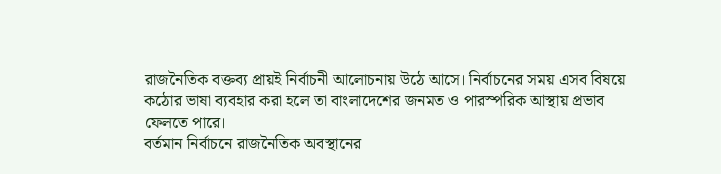রাজনৈতিক বক্তব্য প্রায়ই নির্বাচনী আলোচনায় উঠে আসে। নির্বাচনের সময় এসব বিষয়ে কঠোর ভাষা ব্যবহার করা হলে তা বাংলাদেশের জনমত ও পারস্পরিক আস্থায় প্রভাব ফেলতে পারে।
বর্তমান নির্বাচনে রাজনৈতিক অবস্থানের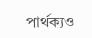পার্থক্যও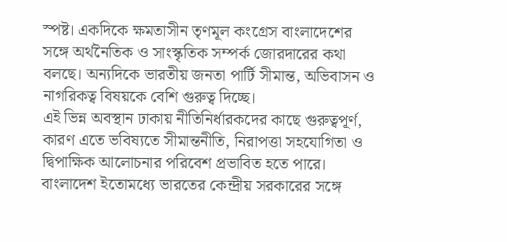স্পষ্ট। একদিকে ক্ষমতাসীন তৃণমূল কংগ্রেস বাংলাদেশের সঙ্গে অর্থনৈতিক ও সাংস্কৃতিক সম্পর্ক জোরদারের কথা বলছে। অন্যদিকে ভারতীয় জনতা পার্টি সীমান্ত, অভিবাসন ও নাগরিকত্ব বিষয়কে বেশি গুরুত্ব দিচ্ছে।
এই ভিন্ন অবস্থান ঢাকায় নীতিনির্ধারকদের কাছে গুরুত্বপূর্ণ, কারণ এতে ভবিষ্যতে সীমান্তনীতি, নিরাপত্তা সহযোগিতা ও দ্বিপাক্ষিক আলোচনার পরিবেশ প্রভাবিত হতে পারে।
বাংলাদেশ ইতোমধ্যে ভারতের কেন্দ্রীয় সরকারের সঙ্গে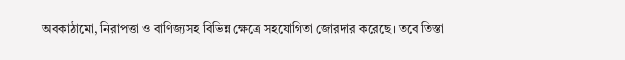অবকাঠামো, নিরাপত্তা ও বাণিজ্যসহ বিভিন্ন ক্ষেত্রে সহযোগিতা জোরদার করেছে। তবে তিস্তা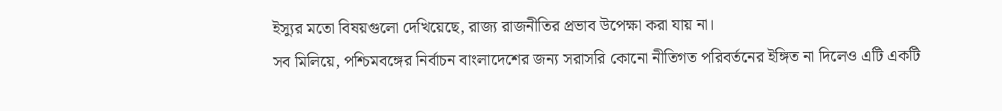ইস্যুর মতো বিষয়গুলো দেখিয়েছে, রাজ্য রাজনীতির প্রভাব উপেক্ষা করা যায় না।
সব মিলিয়ে, পশ্চিমবঙ্গের নির্বাচন বাংলাদেশের জন্য সরাসরি কোনো নীতিগত পরিবর্তনের ইঙ্গিত না দিলেও এটি একটি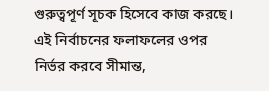গুরুত্বপূর্ণ সূচক হিসেবে কাজ করছে। এই নির্বাচনের ফলাফলের ওপর নির্ভর করবে সীমান্ত,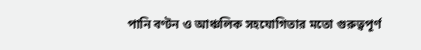পানি বণ্টন ও আঞ্চলিক সহযোগিতার মতো গুরুত্বপূর্ণ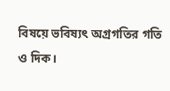বিষয়ে ভবিষ্যৎ অগ্রগতির গতি ও দিক।